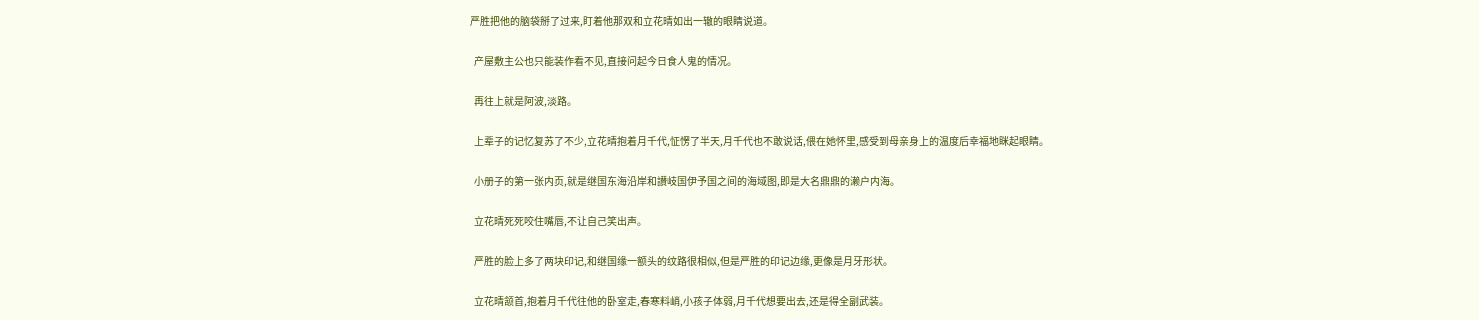严胜把他的脑袋掰了过来,盯着他那双和立花晴如出一辙的眼睛说道。

  产屋敷主公也只能装作看不见,直接问起今日食人鬼的情况。

  再往上就是阿波,淡路。

  上辈子的记忆复苏了不少,立花晴抱着月千代,怔愣了半天,月千代也不敢说话,偎在她怀里,感受到母亲身上的温度后幸福地眯起眼睛。

  小册子的第一张内页,就是继国东海沿岸和讃岐国伊予国之间的海域图,即是大名鼎鼎的濑户内海。

  立花晴死死咬住嘴唇,不让自己笑出声。

  严胜的脸上多了两块印记,和继国缘一额头的纹路很相似,但是严胜的印记边缘,更像是月牙形状。

  立花晴颔首,抱着月千代往他的卧室走,春寒料峭,小孩子体弱,月千代想要出去,还是得全副武装。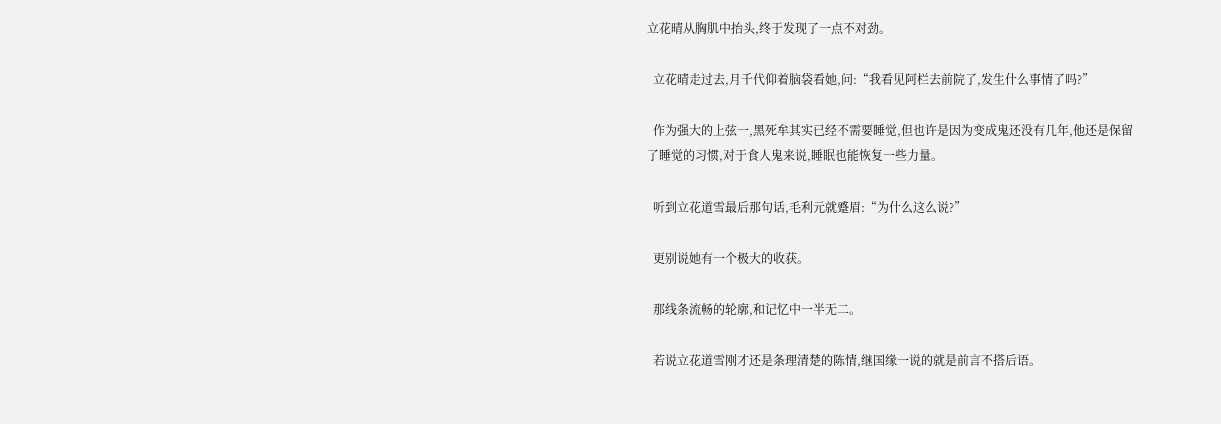立花晴从胸肌中抬头,终于发现了一点不对劲。

  立花晴走过去,月千代仰着脑袋看她,问:“我看见阿栏去前院了,发生什么事情了吗?”

  作为强大的上弦一,黑死牟其实已经不需要睡觉,但也许是因为变成鬼还没有几年,他还是保留了睡觉的习惯,对于食人鬼来说,睡眠也能恢复一些力量。

  听到立花道雪最后那句话,毛利元就蹙眉:“为什么这么说?”

  更别说她有一个极大的收获。

  那线条流畅的轮廓,和记忆中一半无二。

  若说立花道雪刚才还是条理清楚的陈情,继国缘一说的就是前言不搭后语。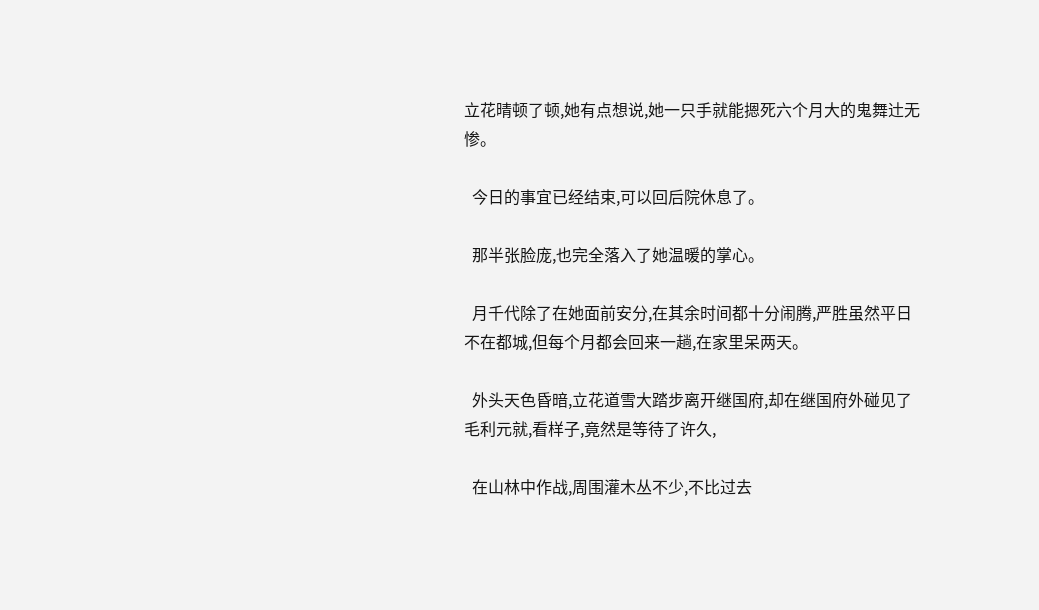立花晴顿了顿,她有点想说,她一只手就能摁死六个月大的鬼舞辻无惨。

  今日的事宜已经结束,可以回后院休息了。

  那半张脸庞,也完全落入了她温暖的掌心。

  月千代除了在她面前安分,在其余时间都十分闹腾,严胜虽然平日不在都城,但每个月都会回来一趟,在家里呆两天。

  外头天色昏暗,立花道雪大踏步离开继国府,却在继国府外碰见了毛利元就,看样子,竟然是等待了许久,

  在山林中作战,周围灌木丛不少,不比过去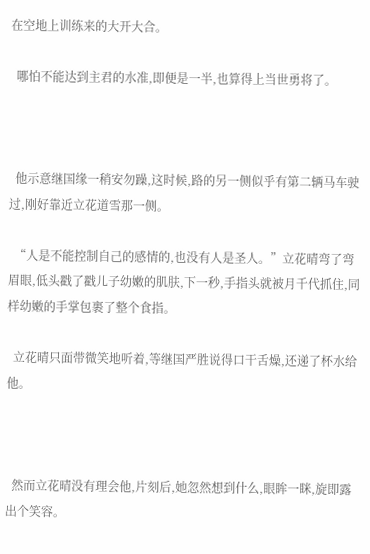在空地上训练来的大开大合。

  哪怕不能达到主君的水准,即便是一半,也算得上当世勇将了。



  他示意继国缘一稍安勿躁,这时候,路的另一侧似乎有第二辆马车驶过,刚好靠近立花道雪那一侧。

  “人是不能控制自己的感情的,也没有人是圣人。”立花晴弯了弯眉眼,低头戳了戳儿子幼嫩的肌肤,下一秒,手指头就被月千代抓住,同样幼嫩的手掌包裹了整个食指。

  立花晴只面带微笑地听着,等继国严胜说得口干舌燥,还递了杯水给他。



  然而立花晴没有理会他,片刻后,她忽然想到什么,眼眸一眯,旋即露出个笑容。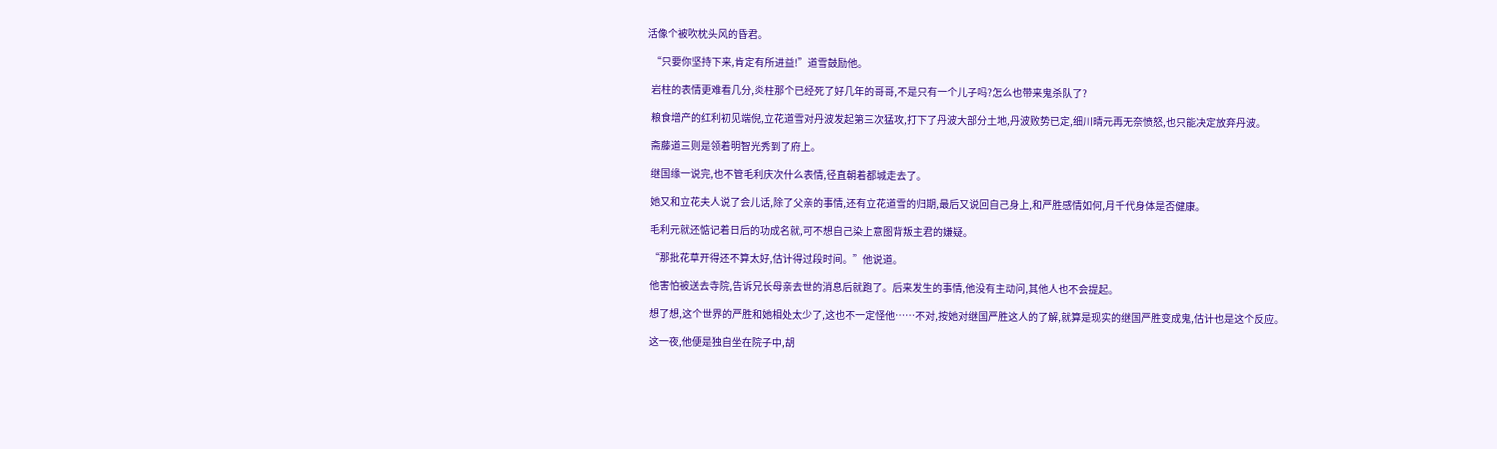活像个被吹枕头风的昏君。

  “只要你坚持下来,肯定有所进益!”道雪鼓励他。

  岩柱的表情更难看几分,炎柱那个已经死了好几年的哥哥,不是只有一个儿子吗?怎么也带来鬼杀队了?

  粮食增产的红利初见端倪,立花道雪对丹波发起第三次猛攻,打下了丹波大部分土地,丹波败势已定,细川晴元再无奈愤怒,也只能决定放弃丹波。

  斋藤道三则是领着明智光秀到了府上。

  继国缘一说完,也不管毛利庆次什么表情,径直朝着都城走去了。

  她又和立花夫人说了会儿话,除了父亲的事情,还有立花道雪的归期,最后又说回自己身上,和严胜感情如何,月千代身体是否健康。

  毛利元就还惦记着日后的功成名就,可不想自己染上意图背叛主君的嫌疑。

  “那批花草开得还不算太好,估计得过段时间。”他说道。

  他害怕被送去寺院,告诉兄长母亲去世的消息后就跑了。后来发生的事情,他没有主动问,其他人也不会提起。

  想了想,这个世界的严胜和她相处太少了,这也不一定怪他……不对,按她对继国严胜这人的了解,就算是现实的继国严胜变成鬼,估计也是这个反应。

  这一夜,他便是独自坐在院子中,胡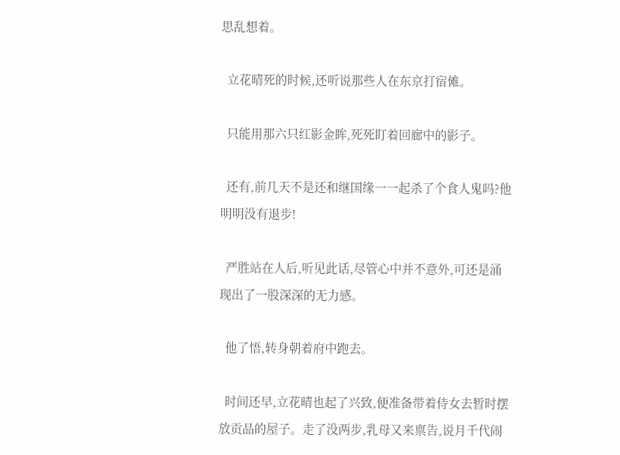思乱想着。

  立花晴死的时候,还听说那些人在东京打宿傩。

  只能用那六只红影金眸,死死盯着回廊中的影子。

  还有,前几天不是还和继国缘一一起杀了个食人鬼吗?他明明没有退步!

  严胜站在人后,听见此话,尽管心中并不意外,可还是涌现出了一股深深的无力感。

  他了悟,转身朝着府中跑去。

  时间还早,立花晴也起了兴致,便准备带着侍女去暂时摆放贡品的屋子。走了没两步,乳母又来禀告,说月千代闹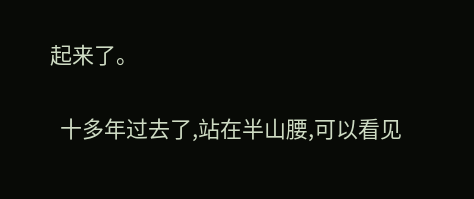起来了。

  十多年过去了,站在半山腰,可以看见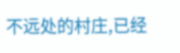不远处的村庄,已经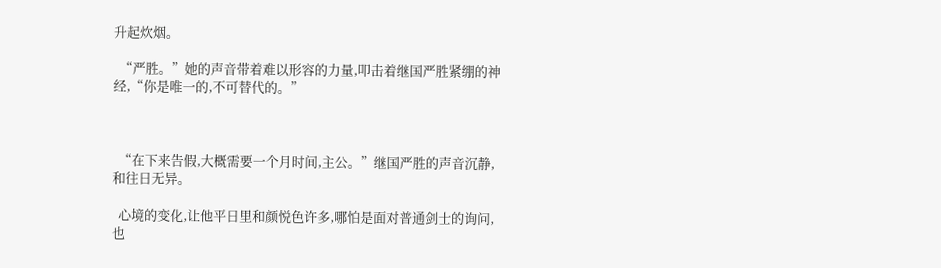升起炊烟。

  “严胜。”她的声音带着难以形容的力量,叩击着继国严胜紧绷的神经,“你是唯一的,不可替代的。”



  “在下来告假,大概需要一个月时间,主公。”继国严胜的声音沉静,和往日无异。

  心境的变化,让他平日里和颜悦色许多,哪怕是面对普通剑士的询问,也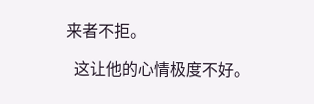来者不拒。

  这让他的心情极度不好。